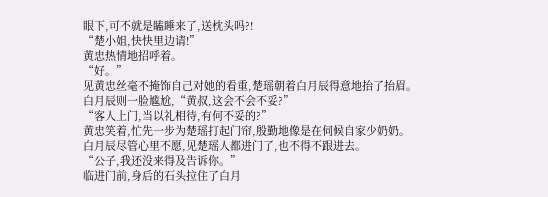眼下,可不就是瞌睡来了,送枕头吗?!
“楚小姐,快快里边请!”
黄忠热情地招呼着。
“好。”
见黄忠丝毫不掩饰自己对她的看重,楚瑶朝着白月辰得意地抬了抬眉。
白月辰则一脸尴尬,“黄叔,这会不会不妥?”
“客人上门,当以礼相待,有何不妥的?”
黄忠笑着,忙先一步为楚瑶打起门帘,殷勤地像是在伺候自家少奶奶。
白月辰尽管心里不愿,见楚瑶人都进门了,也不得不跟进去。
“公子,我还没来得及告诉你。”
临进门前,身后的石头拉住了白月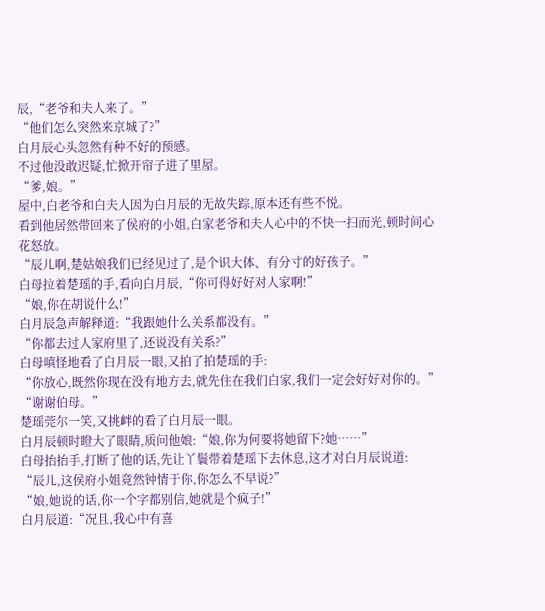辰,“老爷和夫人来了。”
“他们怎么突然来京城了?”
白月辰心头忽然有种不好的预感。
不过他没敢迟疑,忙掀开帘子进了里屋。
“爹,娘。”
屋中,白老爷和白夫人因为白月辰的无故失踪,原本还有些不悦。
看到他居然带回来了侯府的小姐,白家老爷和夫人心中的不快一扫而光,顿时间心花怒放。
“辰儿啊,楚姑娘我们已经见过了,是个识大体、有分寸的好孩子。”
白母拉着楚瑶的手,看向白月辰,“你可得好好对人家啊!”
“娘,你在胡说什么!”
白月辰急声解释道:“我跟她什么关系都没有。”
“你都去过人家府里了,还说没有关系?”
白母嗔怪地看了白月辰一眼,又拍了拍楚瑶的手:
“你放心,既然你现在没有地方去,就先住在我们白家,我们一定会好好对你的。”
“谢谢伯母。”
楚瑶莞尔一笑,又挑衅的看了白月辰一眼。
白月辰顿时瞪大了眼睛,质问他娘:“娘,你为何要将她留下?她……”
白母抬抬手,打断了他的话,先让丫鬟带着楚瑶下去休息,这才对白月辰说道:
“辰儿,这侯府小姐竟然钟情于你,你怎么不早说?”
“娘,她说的话,你一个字都别信,她就是个疯子!”
白月辰道:“况且,我心中有喜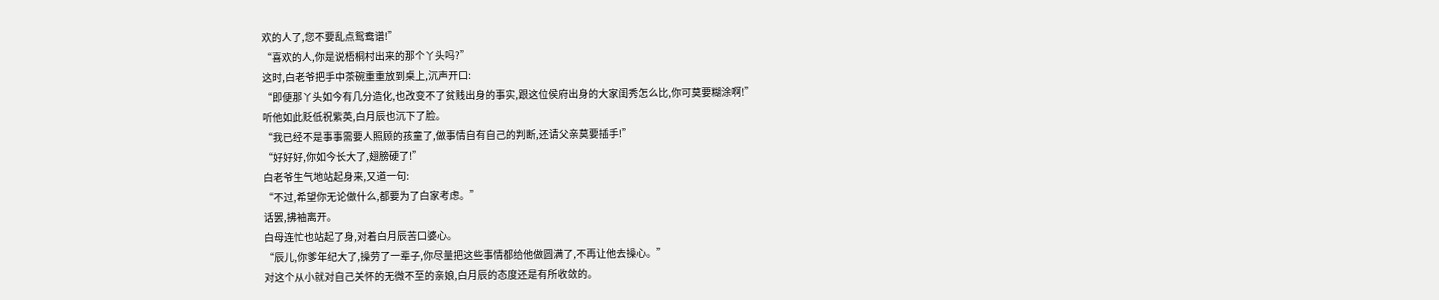欢的人了,您不要乱点鸳鸯谱!”
“喜欢的人,你是说梧桐村出来的那个丫头吗?”
这时,白老爷把手中茶碗重重放到桌上,沉声开口:
“即便那丫头如今有几分造化,也改变不了贫贱出身的事实,跟这位侯府出身的大家闺秀怎么比,你可莫要糊涂啊!”
听他如此贬低祝紫英,白月辰也沉下了脸。
“我已经不是事事需要人照顾的孩童了,做事情自有自己的判断,还请父亲莫要插手!”
“好好好,你如今长大了,翅膀硬了!”
白老爷生气地站起身来,又道一句:
“不过,希望你无论做什么,都要为了白家考虑。”
话罢,拂袖离开。
白母连忙也站起了身,对着白月辰苦口婆心。
“辰儿,你爹年纪大了,操劳了一辈子,你尽量把这些事情都给他做圆满了,不再让他去操心。”
对这个从小就对自己关怀的无微不至的亲娘,白月辰的态度还是有所收敛的。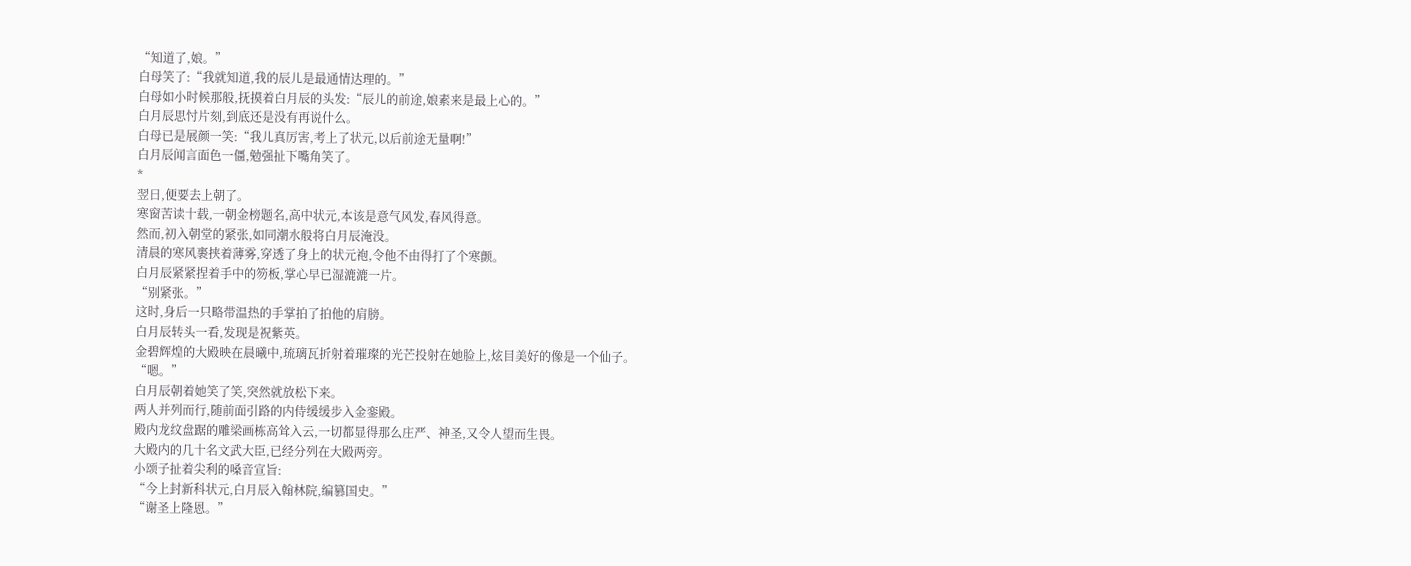“知道了,娘。”
白母笑了:“我就知道,我的辰儿是最通情达理的。”
白母如小时候那般,抚摸着白月辰的头发:“辰儿的前途,娘素来是最上心的。”
白月辰思忖片刻,到底还是没有再说什么。
白母已是展颜一笑:“我儿真厉害,考上了状元,以后前途无量啊!”
白月辰闻言面色一僵,勉强扯下嘴角笑了。
*
翌日,便要去上朝了。
寒窗苦读十载,一朝金榜题名,高中状元,本该是意气风发,春风得意。
然而,初入朝堂的紧张,如同潮水般将白月辰淹没。
清晨的寒风裹挟着薄雾,穿透了身上的状元袍,令他不由得打了个寒颤。
白月辰紧紧捏着手中的笏板,掌心早已湿漉漉一片。
“别紧张。”
这时,身后一只略带温热的手掌拍了拍他的肩膀。
白月辰转头一看,发现是祝紫英。
金碧辉煌的大殿映在晨曦中,琉璃瓦折射着璀璨的光芒投射在她脸上,炫目美好的像是一个仙子。
“嗯。”
白月辰朝着她笑了笑,突然就放松下来。
两人并列而行,随前面引路的内侍缓缓步入金銮殿。
殿内龙纹盘踞的雕梁画栋高耸入云,一切都显得那么庄严、神圣,又令人望而生畏。
大殿内的几十名文武大臣,已经分列在大殿两旁。
小颂子扯着尖利的嗓音宣旨:
“今上封新科状元,白月辰入翰林院,编篡国史。”
“谢圣上隆恩。”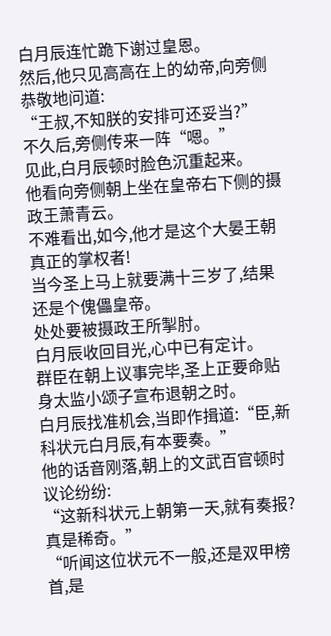白月辰连忙跪下谢过皇恩。
然后,他只见高高在上的幼帝,向旁侧恭敬地问道:
“王叔,不知朕的安排可还妥当?”
不久后,旁侧传来一阵“嗯。”
见此,白月辰顿时脸色沉重起来。
他看向旁侧朝上坐在皇帝右下侧的摄政王萧青云。
不难看出,如今,他才是这个大晏王朝真正的掌权者!
当今圣上马上就要满十三岁了,结果还是个傀儡皇帝。
处处要被摄政王所掣肘。
白月辰收回目光,心中已有定计。
群臣在朝上议事完毕,圣上正要命贴身太监小颂子宣布退朝之时。
白月辰找准机会,当即作揖道:“臣,新科状元白月辰,有本要奏。”
他的话音刚落,朝上的文武百官顿时议论纷纷:
“这新科状元上朝第一天,就有奏报?真是稀奇。”
“听闻这位状元不一般,还是双甲榜首,是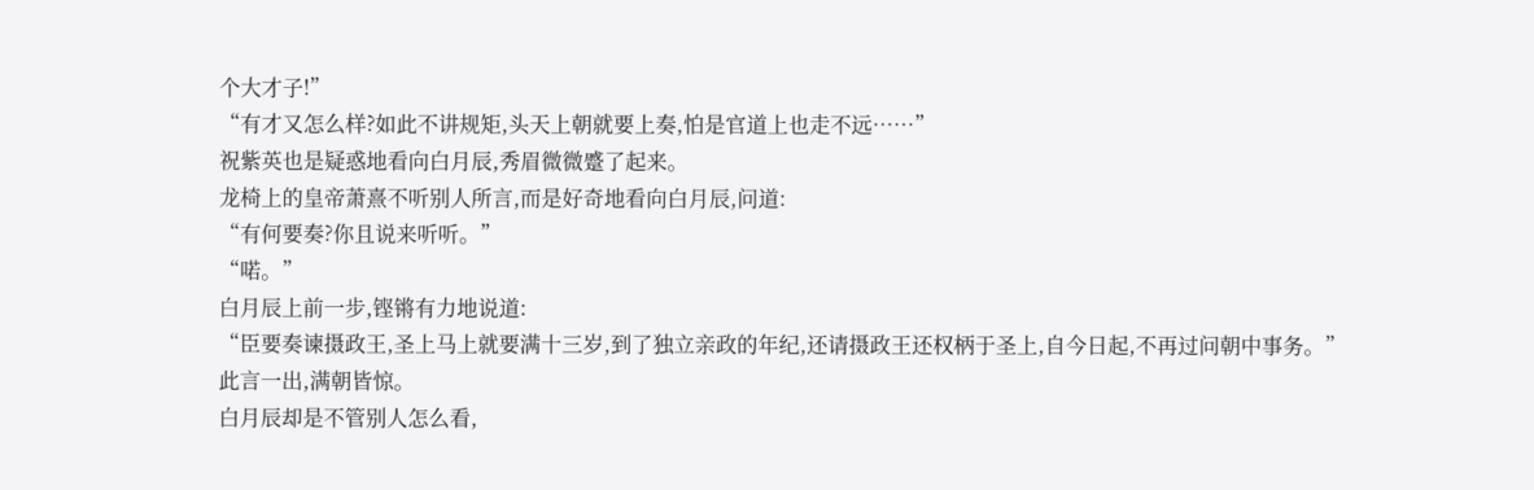个大才子!”
“有才又怎么样?如此不讲规矩,头天上朝就要上奏,怕是官道上也走不远……”
祝紫英也是疑惑地看向白月辰,秀眉微微蹙了起来。
龙椅上的皇帝萧熹不听别人所言,而是好奇地看向白月辰,问道:
“有何要奏?你且说来听听。”
“喏。”
白月辰上前一步,铿锵有力地说道:
“臣要奏谏摄政王,圣上马上就要满十三岁,到了独立亲政的年纪,还请摄政王还权柄于圣上,自今日起,不再过问朝中事务。”
此言一出,满朝皆惊。
白月辰却是不管别人怎么看,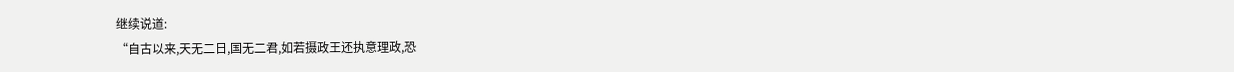继续说道:
“自古以来,天无二日,国无二君,如若摄政王还执意理政,恐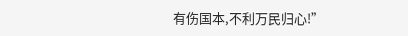有伤国本,不利万民归心!”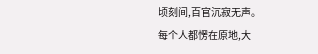顷刻间,百官沉寂无声。
每个人都愣在原地,大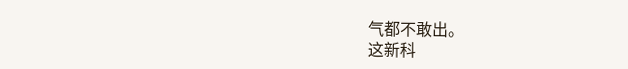气都不敢出。
这新科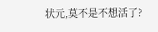状元,莫不是不想活了?